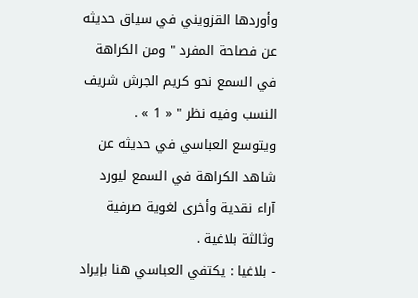وأوردها القزويني في سياق حديثه عن فصاحة المفرد " ومن الكراهة في السمع نحو كريم الجرش شريف النسب وفيه نظر " « 1 » .
ويتوسع العباسي في حديثه عن شاهد الكراهة في السمع ليورد آراء نقدية وأخرى لغوية صرفية وثالثة بلاغية .
- بلاغيا : يكتفي العباسي هنا بإيراد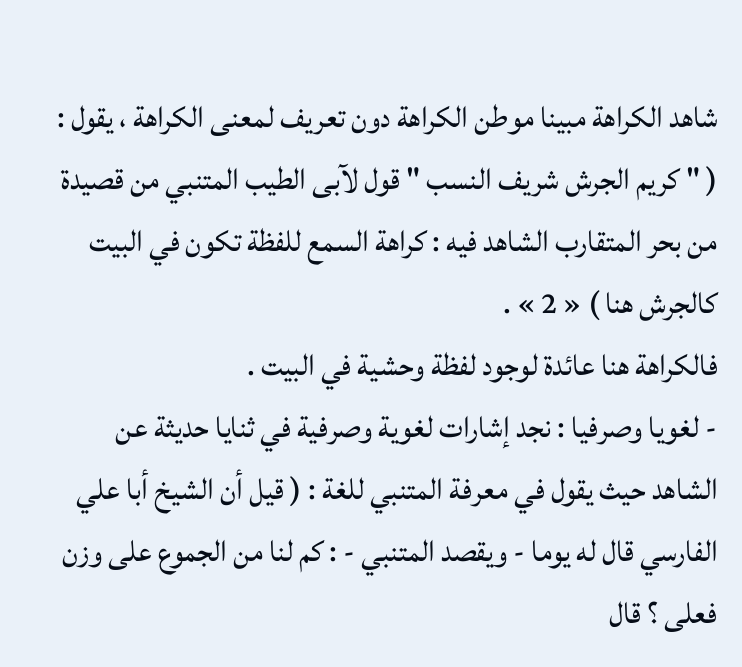شاهد الكراهة مبينا موطن الكراهة دون تعريف لمعنى الكراهة ، يقول : ( " كريم الجرش شريف النسب " قول لآبى الطيب المتنبي من قصيدة من بحر المتقارب الشاهد فيه : كراهة السمع للفظة تكون في البيت كالجرش هنا ) « 2 » .
فالكراهة هنا عائدة لوجود لفظة وحشية في البيت .
- لغويا وصرفيا : نجد إشارات لغوية وصرفية في ثنايا حديثة عن الشاهد حيث يقول في معرفة المتنبي للغة : ( قيل أن الشيخ أبا علي الفارسي قال له يوما - ويقصد المتنبي - : كم لنا من الجموع على وزن فعلى ؟ قال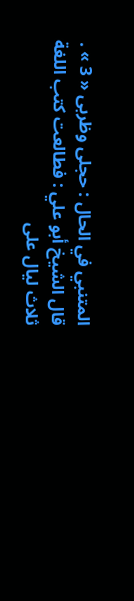المتنبي في الحال : حجلى وظربى « 3 » .
قال الشيخ أبو علي : فطالعت كتب اللغة ثلاث ليال على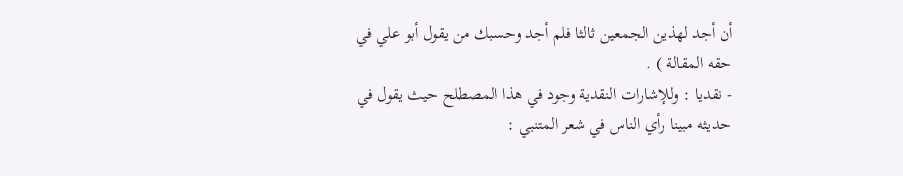أن أجد لهذين الجمعين ثالثا فلم أجد وحسبك من يقول أبو علي في حقه المقالة ) .
- نقديا : وللإشارات النقدية وجود في هذا المصطلح حيث يقول في حديثه مبينا رأي الناس في شعر المتنبي :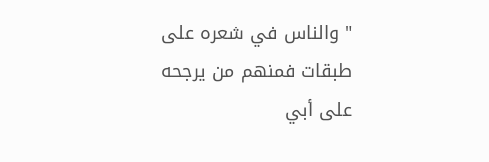" والناس في شعره على طبقات فمنهم من يرجحه على أبي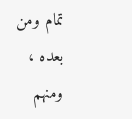تمام ومن بعده ، ومنهم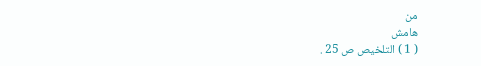من
هامش
( 1 ) التلخيص ص 25 .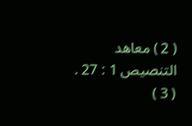( 2 ) معاهد التنصيص 1 : 27 .
( 3 )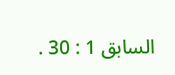السابق 1 : 30 .